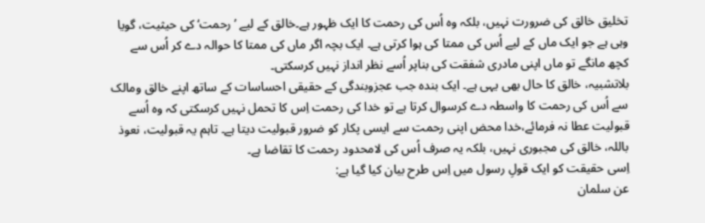تخلیق خالق کی ضرورت نہیں، بلکہ وہ اُس کی رحمت کا ایک ظہور ہے۔خالق کے لیے ’رحمت‘ کی حیثیت، گویا وہی ہے جو ایک ماں کے لیے اُس کی ممتا کی ہوا کرتی ہے۔ ایک بچہ اگر ماں کی ممتا کا حوالہ دے کر اُس سے کچھ مانگے تو ماں اپنی مادری شفقت کی بناپر اُسے نظر انداز نہیں کرسکتی۔
بلاتشبیہ، خالق کا حال بھی یہی ہے۔ ایک بندہ جب عجزوبندگی کے حقیقی احساسات کے ساتھ اپنے خالق ومالک سے اُس کی رحمت کا واسطہ دے کرسوال کرتا ہے تو خدا کی رحمت اِس کا تحمل نہیں کرسکتی کہ وہ اُسے قبولیت عطا نہ فرمائے،خدا محض اپنی رحمت سے ایسی پکار کو ضرور قبولیت دیتا ہے۔ تاہم یہ قبولیت، نعوذ باللہ، خالق کی مجبوری نہیں، بلکہ یہ صرف اُس کی لامحدود رحمت کا تقاضا ہے۔
اِسی حقیقت کو ایک قولِ رسول میں اِس طرح بیان کیا گیا ہے:
عن سلمان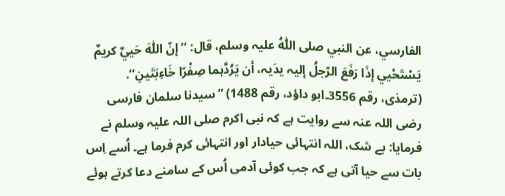الفارسي، عن النبي صلی اللّٰہُ علیہ وسلم، قال: ’’إنّ اللّٰہَ حَیيٌ کریمٌ یَسْتَحْیي إذَا رَفَعَ الرّجلُ إلیہ یدَیہ، أن یَرُدَّہما صِفْرًا خَاءِبَتَینِ‘‘.
(ترمذی، رقم 3556۔ابو داؤد، رقم 1488) ”سیدنا سلمان فارسی رضی اللہ عنہ سے روایت ہے کہ نبی اکرم صلی اللہ علیہ وسلم نے فرمایا: بے شک، اللہ انتہائی حیادار اور انتہائی کرم فرما ہے۔ اُسے اِس بات سے حیا آتی ہے کہ جب کوئی آدمی اُس کے سامنے دعا کرتے ہوئے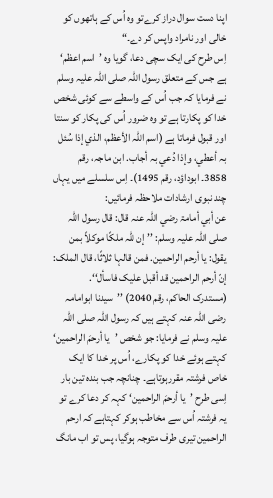اپنا دست سوال دراز کرےتو وہ اُس کے ہاتھوں کو خالی اور نامراد واپس کر دے۔“
اِس طرح کی ایک سچی دعا، گویا وہ ’اسم اعظم‘ ہے جس کے متعلق رسول اللہ صلی اللہ علیہ وسلم نے فرمایا کہ جب اُس کے واسطے سے کوئی شخص خدا کو پکارتا ہے تو وہ ضرور اُس کی پکار کو سنتا اور قبول فرماتا ہے (اسم اللّٰہ الأعظم، الذي إذا سُئل بہ أعطي، وإذا دُعي بہ أجاب. ابن ماجہ، رقم 3858۔ ابوداؤد، رقم 1495)۔ اِس سلسلے میں یہاں چند نبوی ارشادات ملاحظہ فرمائیں:
عن أبي أمامۃ رضي اللّٰہ عنہ قال: قال رسول اللّٰہ صلی اللّٰہ علیہ وسلم: ’’إن للّٰہ ملکًا موکلاً بمن یقول: یا أرحم الراحمین. فمن قالہا ثلاثًا، قال الملک: إنّ أرحم الراحمین قد أقبل علیک فاسأل‘‘.
(مستدرک الحاکم، رقم 2040) ’’سیدنا ابوامامہ رضی اللہ عنہ کہتے ہیں کہ رسول اللہ صلی اللہ علیہ وسلم نے فرمایا: جو شخص ’یا أرحمَ الراحمین‘ کہتے ہوئے خدا کو پکارے، اُس پر خدا کا ایک خاص فرشتہ مقررہوتاہے۔ چنانچہ جب بندہ تین بار اِسی طرح ’یا أرحمَ الراحمین‘ کہہ کر دعا کرے تو یہ فرشتہ اُس سے مخاطب ہوکر کہتاہے کہ ارحم الراحمین تیری طرف متوجہ ہوگیا، پس تو اب مانگ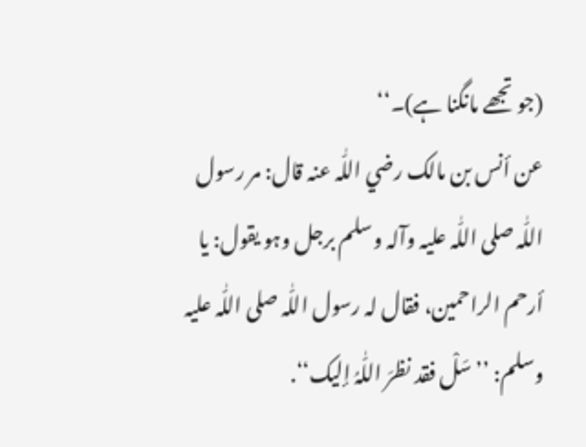(جو تجھے مانگنا ہے)۔‘‘
عن أنس بن مالک رضي اللّٰہ عنہ قال: مر رسول اللّٰہ صلی اللّٰہ علیہ وآلہ وسلم برجل وہو یقول: یا أرحم الراحمین، فقال لہ رسول اللّٰہ صلی اللّٰہ علیہ وسلم: ’’سَلْ فقد نظرَ اللّٰہُ إلیک‘‘.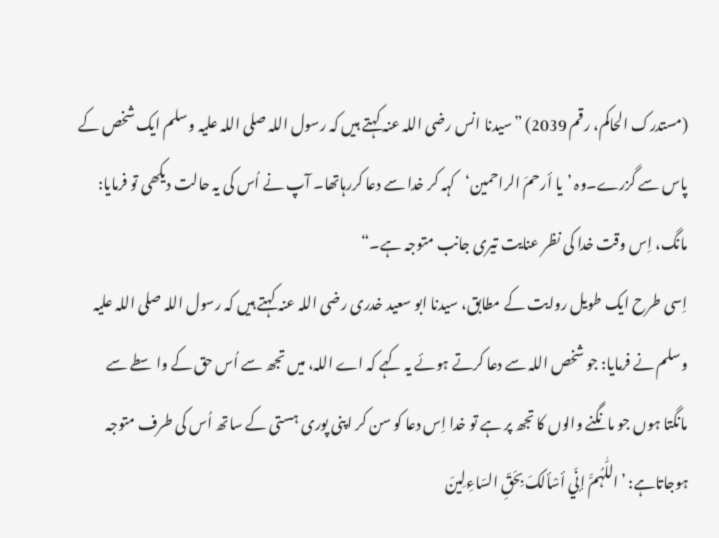(مستدرک الحاکم، رقم 2039) ”سیدنا انس رضی اللہ عنہ کہتے ہیں کہ رسول اللہ صلی اللہ علیہ وسلم ایک شخص کے پاس سے گزرے۔وہ ’یا أرحمَ الراحمین‘کہہ کر خدا سے دعا کررہاتھا۔ آپ نے اُس کی یہ حالت دیکھی تو فرمایا: مانگ، اِس وقت خدا کی نظر عنایت تیری جانب متوجہ ہے۔“
اِسی طرح ایک طویل روایت کے مطابق، سیدنا ابو سعید خدری رضی اللہ عنہ کہتے ہیں کہ رسول اللہ صلی اللہ علیہ وسلم نے فرمایا: جو شخص اللہ سے دعا کرتے ہوئے یہ کہے کہ اے اللہ، میں تجھ سے اُس حق کے واسطے سے مانگتا ہوں جو مانگنے والوں کا تجھ پر ہے تو خدا اِس دعا کو سن کر اپنی پوری ہستی کے ساتھ اُس کی طرف متوجہ ہوجاتاہے: ’اللّٰہُمَّ إنّي أسْألکَ بِحَقِّ السّاءِلِینَ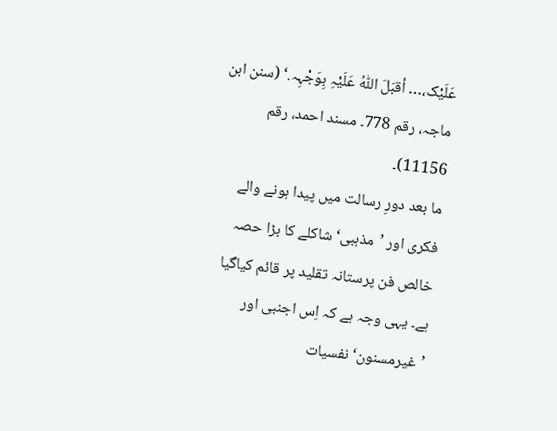عَلَیْک،… أقبَلَ اللّٰہُ عَلَیْہِ بِوَجْہِہ.‘ (سنن ابن ماجہ، رقم 778۔ مسند احمد، رقم 11156)۔
ما بعد دورِ رسالت میں پیدا ہونے والے فکری اور ’مذہبی‘ شاکلے کا بڑا حصہ خالص فن پرستانہ تقلید پر قائم کیاگیا ہے۔ یہی وجہ ہے کہ اِس اجنبی اور ’غیرمسنون‘ نفسیات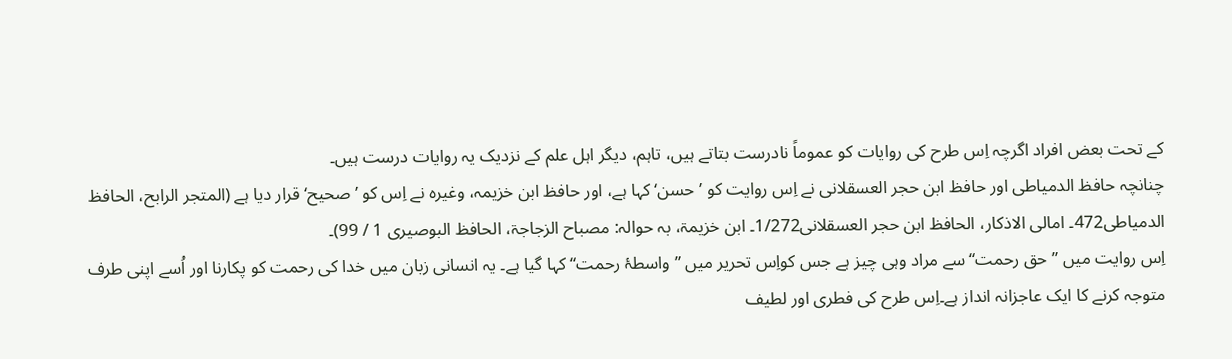کے تحت بعض افراد اگرچہ اِس طرح کی روایات کو عموماً نادرست بتاتے ہیں، تاہم، دیگر اہل علم کے نزدیک یہ روایات درست ہیں۔
چنانچہ حافظ الدمیاطی اور حافظ ابن حجر العسقلانی نے اِس روایت کو ’حسن‘ کہا ہے، اور حافظ ابن خزیمہ، وغیرہ نے اِس کو ’صحیح‘ قرار دیا ہے (المتجر الرابح، الحافظ الدمیاطی472۔ امالی الاذکار، الحافظ ابن حجر العسقلانی1/272۔ ابن خزیمۃ، بہ حوالہ: مصباح الزجاجۃ، الحافظ البوصیری 1 / 99)۔
اِس روایت میں ”حق رحمت“سے مراد وہی چیز ہے جس کواِس تحریر میں ”واسطۂ رحمت“ کہا گیا ہے۔ یہ انسانی زبان میں خدا کی رحمت کو پکارنا اور اُسے اپنی طرف متوجہ کرنے کا ایک عاجزانہ انداز ہے۔اِس طرح کی فطری اور لطیف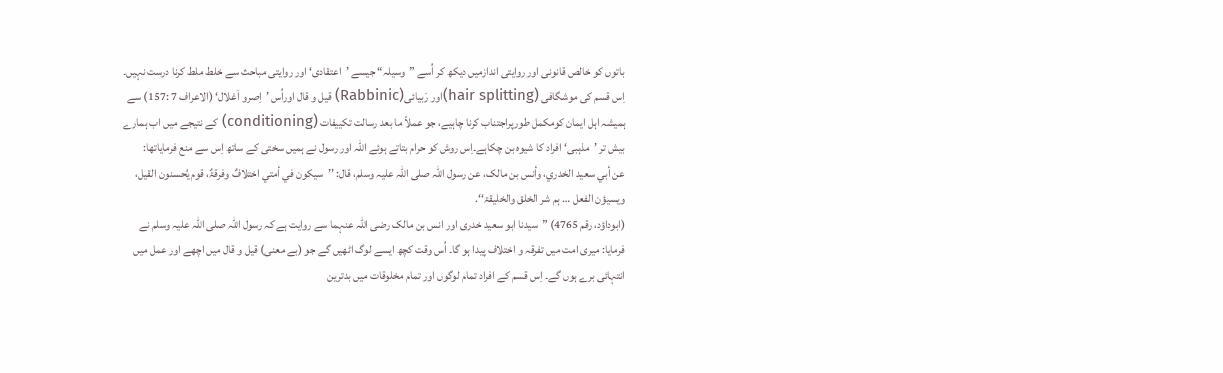باتوں کو خالص قانونی اور روایتی اندازمیں دیکھ کر اُسے ”وسیلہ“ جیسے ’اعتقادی‘ اور روایتی مباحث سے خلط ملط کرنا درست نہیں۔
اِس قسم کی موشگافی (hair splitting)اور رَبیائی(Rabbinic) قیل و قال اوراُس ’اِصرو اَغلال‘ (الاعراف 7 :157) سے ہمیشہ اہل ایمان کومکمل طورپراجتناب کرنا چاہیے، جو عملاً ما بعد رسالت تکییفات (conditioning) کے نتیجے میں اب ہمارے بیش تر ’مذہبی‘ افراد کا شیوہ بن چکاہے۔اِس روش کو حرام بتاتے ہوئے اللہ اور رسول نے ہمیں سختی کے ساتھ اِس سے منع فرمایاتھا:
عن أبي سعید الخدري، وأنس بن مالک، عن رسول اللّٰہ صلی اللّٰہ علیہ وسلم، قال: ’’سیکون في أمتي اختلافٌ وفرقۃٌ، قوم یُحسنون القیل، ویسیؤن الفعل … ہم شر الخلق والخلیقۃ‘‘.
(ابوداؤد، رقم 4765) ”سیدنا ابو سعید خدری اور انس بن مالک رضی اللہ عنہما سے روایت ہے کہ رسول اللہ صلی اللہ علیہ وسلم نے فرمایا: میری امت میں تفرقہ و اختلاف پیدا ہو گا۔ اُس وقت کچھ ایسے لوگ اٹھیں گے جو (بے معنی) قیل و قال میں اچھے اور عمل میں انتہائی برے ہوں گے۔ اِس قسم کے افراد تمام لوگوں اور تمام مخلوقات میں بدترین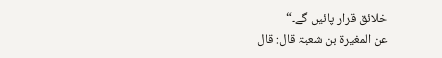خلائق قرار پائیں گے۔“
عن المغیرۃ بن شعبۃ قال: قال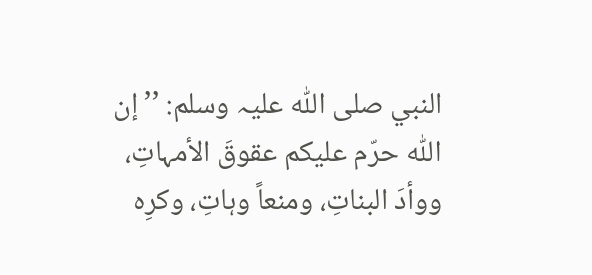النبي صلی اللّٰہ علیہ وسلم: ’’إن اللّٰہ حرّم علیکم عقوقَ الأمہاتِ، ووأدَ البناتِ، ومنعاً وہاتِ، وکرِہ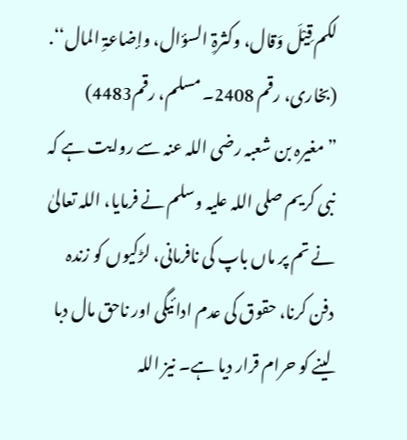لکم قِیْلَ وَقال، وکثرۃِ السؤال، وإضاعۃِ المال‘‘.
(بخاری، رقم 2408۔ مسلم، رقم4483) ”مغیرہ بن شعبہ رضی اللہ عنہ سے روایت ہے کہ نبی کریم صلی اللہ علیہ وسلم نے فرمایا، اللہ تعالیٰ نے تم پر ماں باپ کی نافرمانی، لڑکیوں کو زندہ دفن کرنا، حقوق کی عدم ادائیگی اور ناحق مال دبا لینے کو حرام قرار دیا ہے۔ نیز اللہ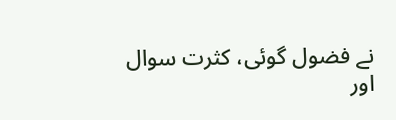نے فضول گوئی، کثرت سوال اور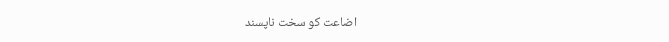اضاعت کو سخت ناپسند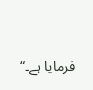فرمایا ہے۔“